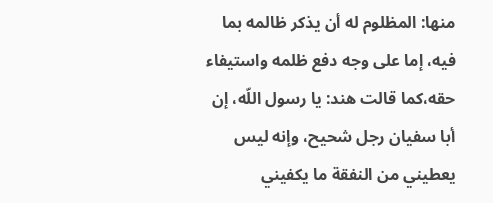منها: المظلوم له أن يذكر ظالمه بما فيه، إما على وجه دفع ظلمه واستيفاء حقه،كما قالت هند: يا رسول اللّه، إن أبا سفيان رجل شحيح، وإنه ليس يعطيني من النفقة ما يكفيني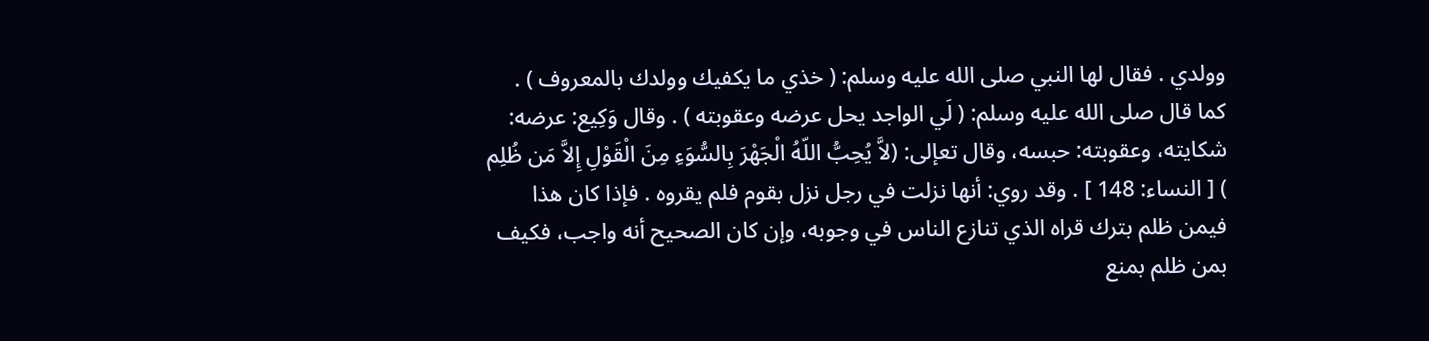وولدي . فقال لها النبي صلى الله عليه وسلم: ( خذي ما يكفيك وولدك بالمعروف ) . كما قال صلى الله عليه وسلم: ( لَي الواجد يحل عرضه وعقوبته ) . وقال وَكِيع: عرضه: شكايته، وعقوبته: حبسه، وقال تعإلى: (لاَّ يُحِبُّ اللّهُ الْجَهْرَ بِالسُّوَءِ مِنَ الْقَوْلِ إِلاَّ مَن ظُلِم ) [ النساء: 148 ] . وقد روي: أنها نزلت في رجل نزل بقوم فلم يقروه . فإذا كان هذا فيمن ظلم بترك قراه الذي تنازع الناس في وجوبه، وإن كان الصحيح أنه واجب، فكيف بمن ظلم بمنع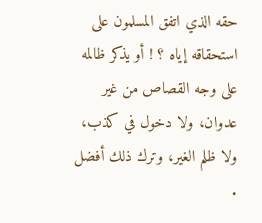حقه الذي اتفق المسلمون على استحقاقه إياه ؟ ! أو يذكر ظالمه على وجه القصاص من غير عدوان، ولا دخول في كذب، ولا ظلم الغير، وترك ذلك أفضل .